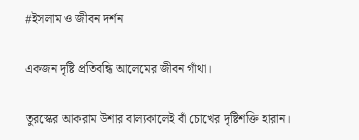#ইসলাম ও জীবন দর্শন

একজন দৃষ্টি প্রতিবন্ধি আলেমের জীবন গাঁথা।

তুরস্কের আকরাম উশার বাল্যকালেই বাঁ চোখের দৃষ্টিশক্তি হারান।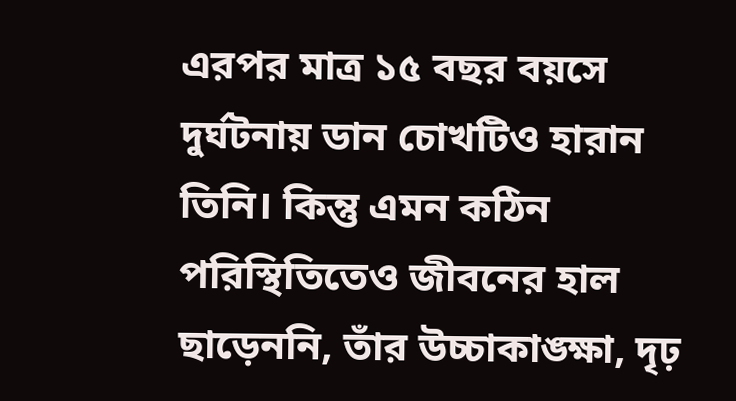এরপর মাত্র ১৫ বছর বয়সে দুর্ঘটনায় ডান চোখটিও হারান তিনি। কিন্তু এমন কঠিন পরিস্থিতিতেও জীবনের হাল ছাড়েননি, তাঁর উচ্চাকাঙ্ক্ষা, দৃঢ়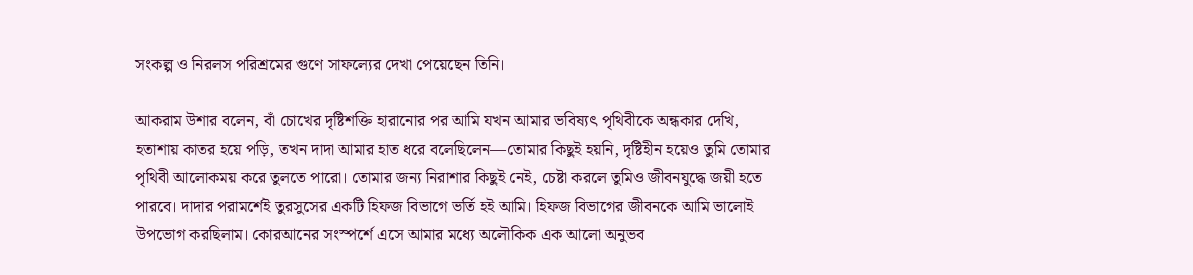সংকল্প ও নিরলস পরিশ্রমের গুণে সাফল্যের দেখা পেয়েছেন তিনি।

আকরাম উশার বলেন, বাঁ চোখের দৃষ্টিশক্তি হারানোর পর আমি যখন আমার ভবিষ্যৎ পৃথিবীকে অন্ধকার দেখি, হতাশায় কাতর হয়ে পড়ি, তখন দাদা আমার হাত ধরে বলেছিলেন—তোমার কিছুই হয়নি, দৃষ্টিহীন হয়েও তুমি তোমার পৃথিবী আলোকময় করে তুলতে পারো। তোমার জন্য নিরাশার কিছুই নেই, চেষ্টা করলে তুমিও জীবনযুদ্ধে জয়ী হতে পারবে। দাদার পরামর্শেই তুরসুসের একটি হিফজ বিভাগে ভর্তি হই আমি। হিফজ বিভাগের জীবনকে আমি ভালোই উপভোগ করছিলাম। কোরআনের সংস্পর্শে এসে আমার মধ্যে অলৌকিক এক আলো অনুভব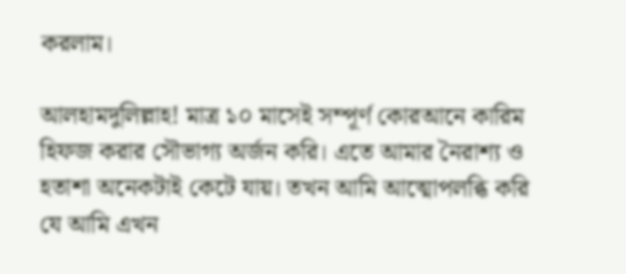করলাম।

আলহামদুলিল্লাহ! মাত্র ১০ মাসেই সম্পূর্ণ কোরআনে কারিম হিফজ করার সৌভাগ্য অর্জন করি। এতে আমার নৈরাশ্য ও হতাশা অনেকটাই কেটে যায়। তখন আমি আত্মোপলব্ধি করি যে আমি এখন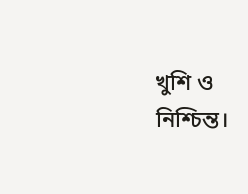খুশি ও নিশ্চিন্ত।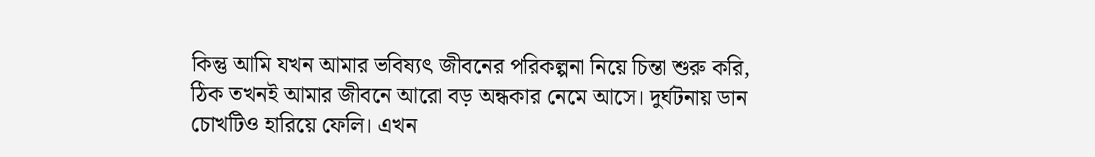কিন্তু আমি যখন আমার ভবিষ্যৎ জীবনের পরিকল্পনা নিয়ে চিন্তা শুরু করি, ঠিক তখনই আমার জীবনে আরো বড় অন্ধকার নেমে আসে। দুর্ঘটনায় ডান চোখটিও হারিয়ে ফেলি। এখন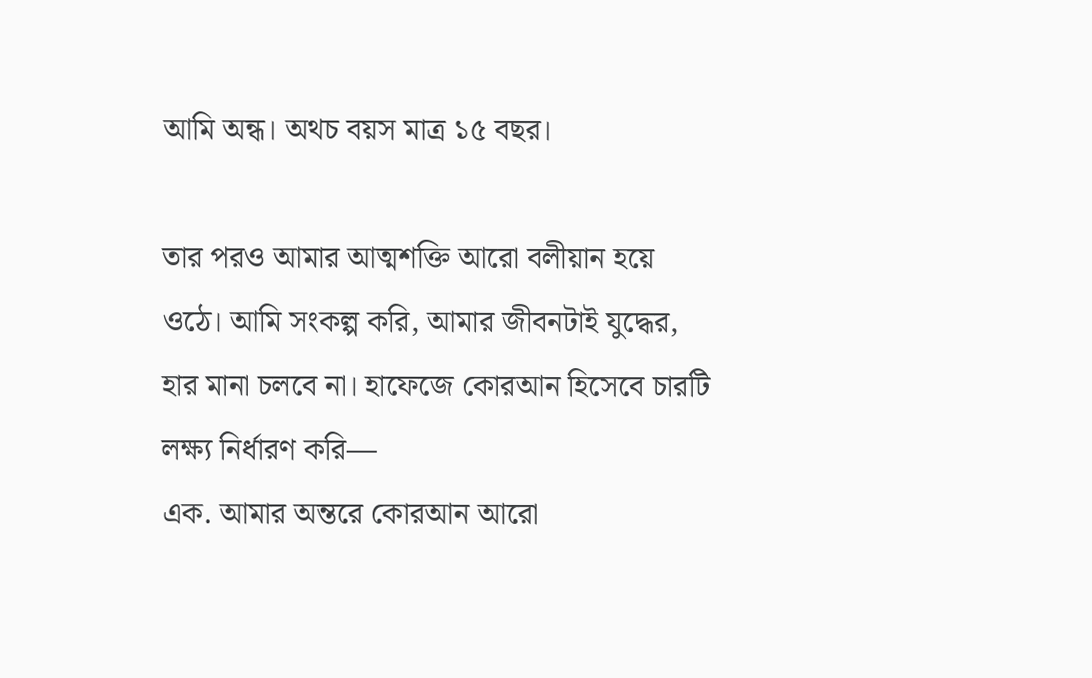আমি অন্ধ। অথচ বয়স মাত্র ১৫ বছর।

তার পরও আমার আত্মশক্তি আরো বলীয়ান হয়ে ওঠে। আমি সংকল্প করি, আমার জীবনটাই যুদ্ধের, হার মানা চলবে না। হাফেজে কোরআন হিসেবে চারটি লক্ষ্য নির্ধারণ করি—
এক. আমার অন্তরে কোরআন আরো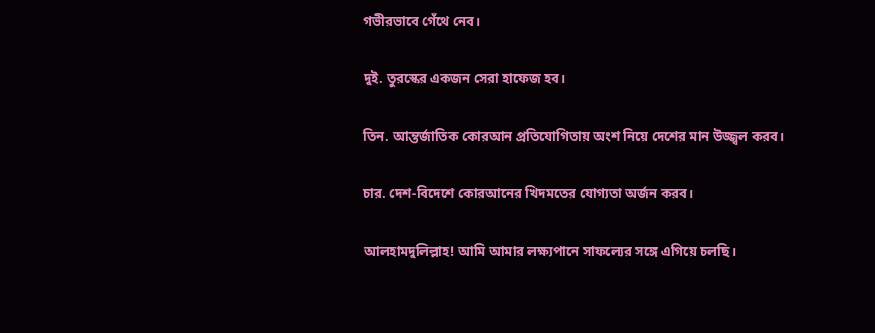গভীরভাবে গেঁথে নেব।

দুই. তুরস্কের একজন সেরা হাফেজ হব।

তিন. আন্তর্জাতিক কোরআন প্রতিযোগিতায় অংশ নিয়ে দেশের মান উজ্জ্বল করব।

চার. দেশ-বিদেশে কোরআনের খিদমতের যোগ্যতা অর্জন করব।

আলহামদুলিল্লাহ! আমি আমার লক্ষ্যপানে সাফল্যের সঙ্গে এগিয়ে চলছি।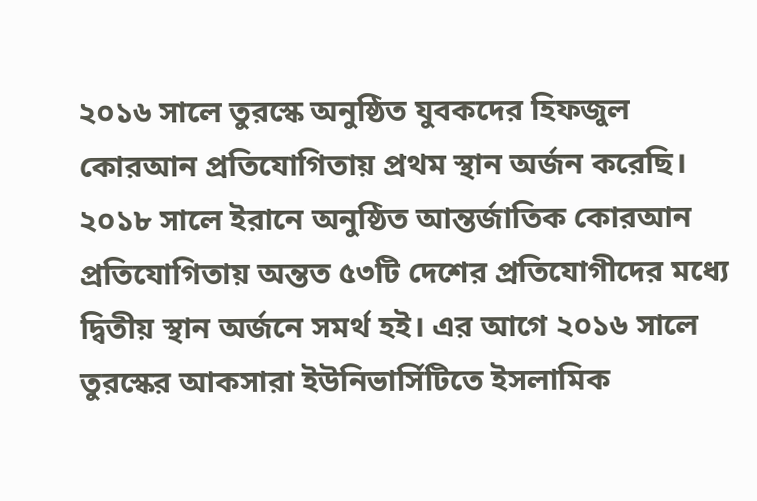২০১৬ সালে তুরস্কে অনুষ্ঠিত যুবকদের হিফজুল কোরআন প্রতিযোগিতায় প্রথম স্থান অর্জন করেছি। ২০১৮ সালে ইরানে অনুষ্ঠিত আন্তর্জাতিক কোরআন প্রতিযোগিতায় অন্তত ৫৩টি দেশের প্রতিযোগীদের মধ্যে দ্বিতীয় স্থান অর্জনে সমর্থ হই। এর আগে ২০১৬ সালে তুরস্কের আকসারা ইউনিভার্সিটিতে ইসলামিক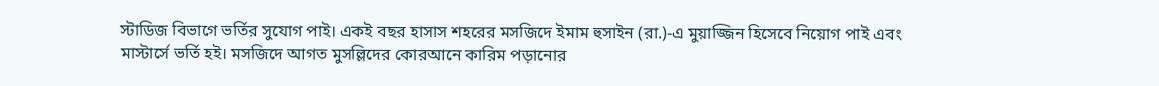স্টাডিজ বিভাগে ভর্তির সুযোগ পাই। একই বছর হাসাস শহরের মসজিদে ইমাম হুসাইন (রা.)-এ মুয়াজ্জিন হিসেবে নিয়োগ পাই এবং মাস্টার্সে ভর্তি হই। মসজিদে আগত মুসল্লিদের কোরআনে কারিম পড়ানোর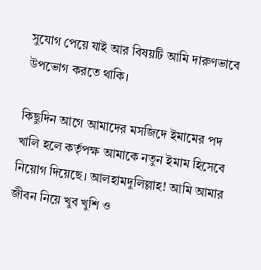সুযোগ পেয়ে যাই আর বিষয়টি আমি দারুণভাবে উপভোগ করতে থাকি।

কিছুদিন আগে আমাদের মসজিদে ইমামের পদ খালি হলে কর্তৃপক্ষ আমাকে নতুন ইমাম হিসেবে নিয়োগ দিয়েছে। আলহামদুলিল্লাহ! আমি আমার জীবন নিয়ে খুব খুশি ও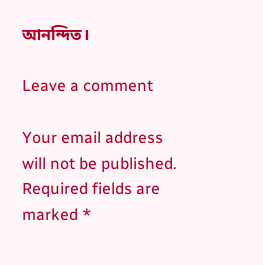আনন্দিত।

Leave a comment

Your email address will not be published. Required fields are marked *